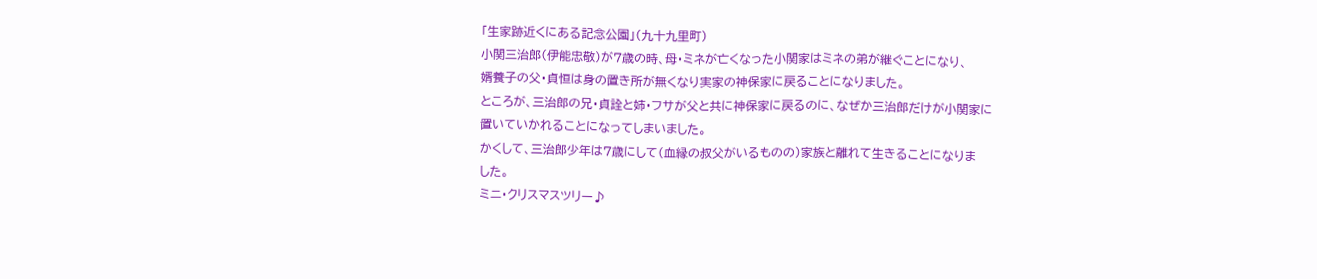「生家跡近くにある記念公園」(九十九里町)
小関三治郎(伊能忠敬)が7歳の時、母・ミネが亡くなった小関家はミネの弟が継ぐことになり、
婿養子の父・貞恒は身の置き所が無くなり実家の神保家に戻ることになりました。
ところが、三治郎の兄・貞詮と姉・フサが父と共に神保家に戻るのに、なぜか三治郎だけが小関家に
置いていかれることになってしまいました。
かくして、三治郎少年は7歳にして(血縁の叔父がいるものの)家族と離れて生きることになりま
した。
ミニ・クリスマスツリー♪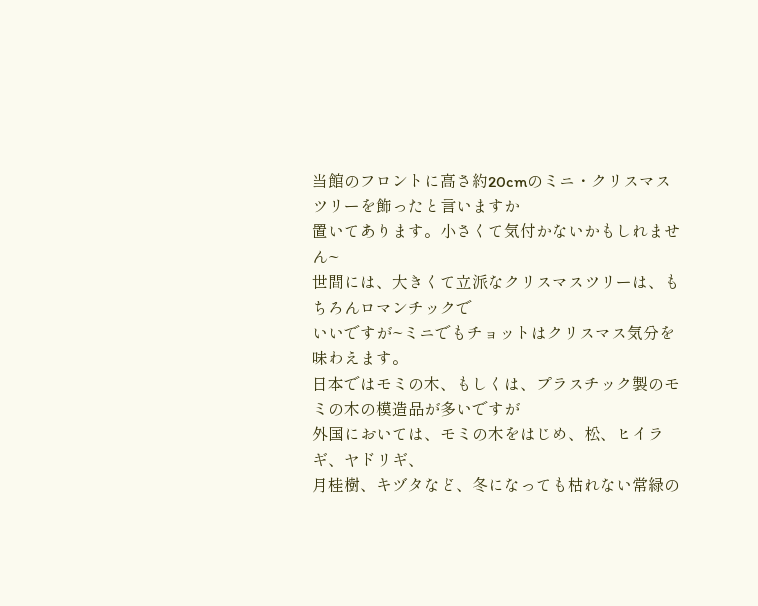当館のフロントに高さ約20cmのミニ・クリスマスツリーを飾ったと言いますか
置いてあります。小さくて気付かないかもしれません~
世間には、大きくて立派なクリスマスツリーは、もちろんロマンチックで
いいですが~ミニでもチョットはクリスマス気分を味わえます。
日本ではモミの木、もしくは、プラスチック製のモミの木の模造品が多いですが
外国においては、モミの木をはじめ、松、ヒイラギ、ヤドリギ、
月桂樹、キヅタなど、冬になっても枯れない常緑の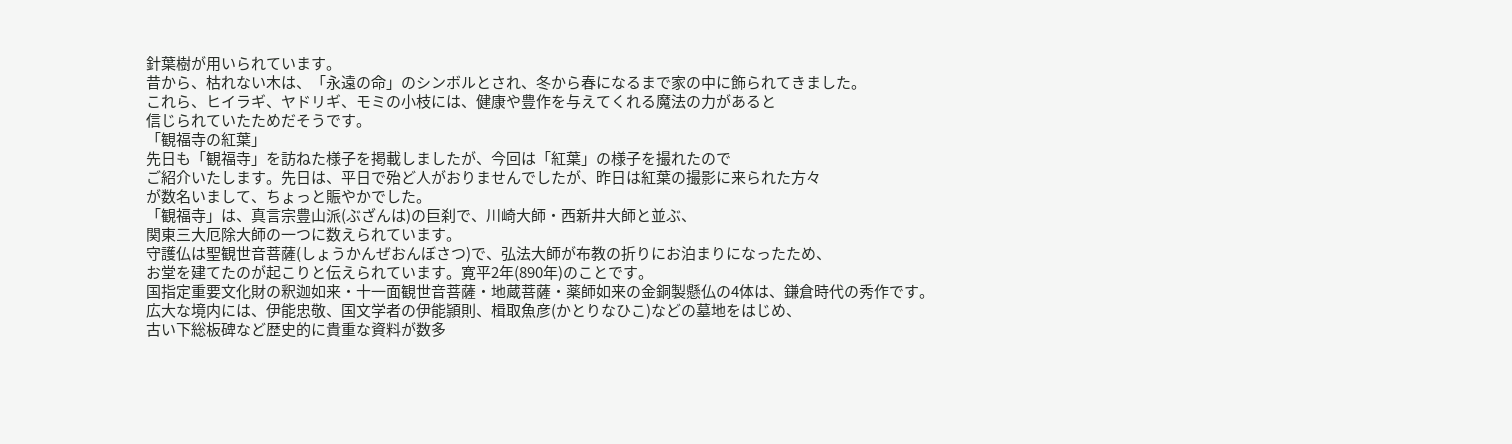針葉樹が用いられています。
昔から、枯れない木は、「永遠の命」のシンボルとされ、冬から春になるまで家の中に飾られてきました。
これら、ヒイラギ、ヤドリギ、モミの小枝には、健康や豊作を与えてくれる魔法の力があると
信じられていたためだそうです。
「観福寺の紅葉」
先日も「観福寺」を訪ねた様子を掲載しましたが、今回は「紅葉」の様子を撮れたので
ご紹介いたします。先日は、平日で殆ど人がおりませんでしたが、昨日は紅葉の撮影に来られた方々
が数名いまして、ちょっと賑やかでした。
「観福寺」は、真言宗豊山派(ぶざんは)の巨刹で、川崎大師・西新井大師と並ぶ、
関東三大厄除大師の一つに数えられています。
守護仏は聖観世音菩薩(しょうかんぜおんぼさつ)で、弘法大師が布教の折りにお泊まりになったため、
お堂を建てたのが起こりと伝えられています。寛平2年(890年)のことです。
国指定重要文化財の釈迦如来・十一面観世音菩薩・地蔵菩薩・薬師如来の金銅製懸仏の4体は、鎌倉時代の秀作です。
広大な境内には、伊能忠敬、国文学者の伊能頴則、楫取魚彦(かとりなひこ)などの墓地をはじめ、
古い下総板碑など歴史的に貴重な資料が数多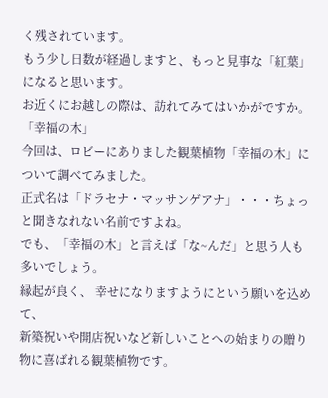く残されています。
もう少し日数が経過しますと、もっと見事な「紅葉」になると思います。
お近くにお越しの際は、訪れてみてはいかがですか。
「幸福の木」
今回は、ロビーにありました観葉植物「幸福の木」について調べてみました。
正式名は「ドラセナ・マッサンゲアナ」・・・ちょっと聞きなれない名前ですよね。
でも、「幸福の木」と言えば「な~んだ」と思う人も多いでしょう。
縁起が良く、 幸せになりますようにという願いを込めて、
新築祝いや開店祝いなど新しいことへの始まりの贈り物に喜ばれる観葉植物です。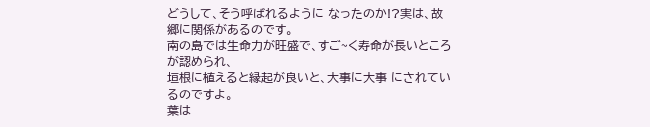どうして、そう呼ばれるように なったのか!?実は、故郷に関係があるのです。
南の島では生命力が旺盛で、すご~く寿命が長いところが認められ、
垣根に植えると縁起が良いと、大事に大事 にされているのですよ。
葉は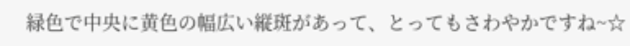緑色で中央に黄色の幅広い縦斑があって、とってもさわやかですね~☆